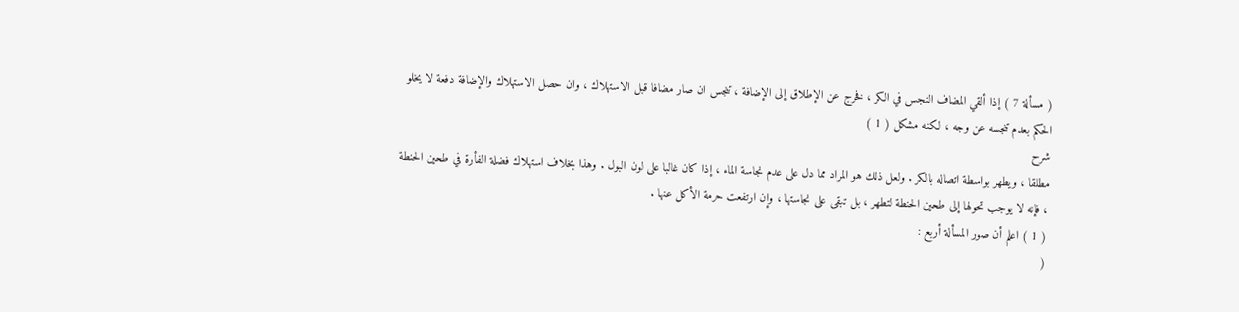( مسألة 7 ) إذا ألقي المضاف النجس في الكر ، فخرج عن الإطلاق إلى الإضافة ، تنجس ان صار مضافا قبل الاستهلاك ، وان حصل الاستهلاك والإضافة دفعة لا يخلو الحكم بعدم تنجسه عن وجه ، لكنه مشكل ( 1 )
شرح
مطلقا ، ويطهر بواسطة اتصاله بالكر . ولعل ذلك هو المراد مما دل على عدم نجاسة الماء ، إذا كان غالبا على لون البول . وهذا بخلاف استهلاك فضلة الفأرة في طحين الحنطة ، فإنه لا يوجب تحولها إلى طحين الحنطة لتطهر ، بل تبقى على نجاستها ، وإن ارتفعت حرمة الأكل عنها .
( 1 ) اعلم أن صور المسألة أربع :
(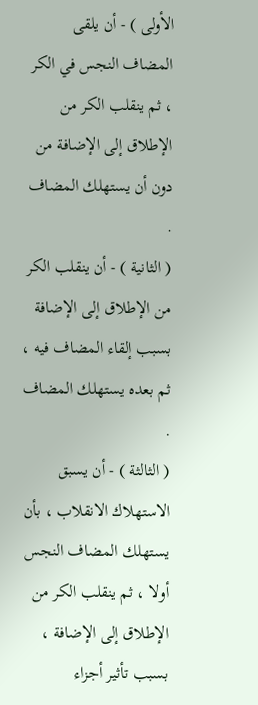الأولى ) - أن يلقى المضاف النجس في الكر ، ثم ينقلب الكر من الإطلاق إلى الإضافة من دون أن يستهلك المضاف .
( الثانية ) - أن ينقلب الكر من الإطلاق إلى الإضافة بسبب إلقاء المضاف فيه ، ثم بعده يستهلك المضاف .
( الثالثة ) - أن يسبق الاستهلاك الانقلاب ، بأن يستهلك المضاف النجس أولا ، ثم ينقلب الكر من الإطلاق إلى الإضافة ، بسبب تأثير أجزاء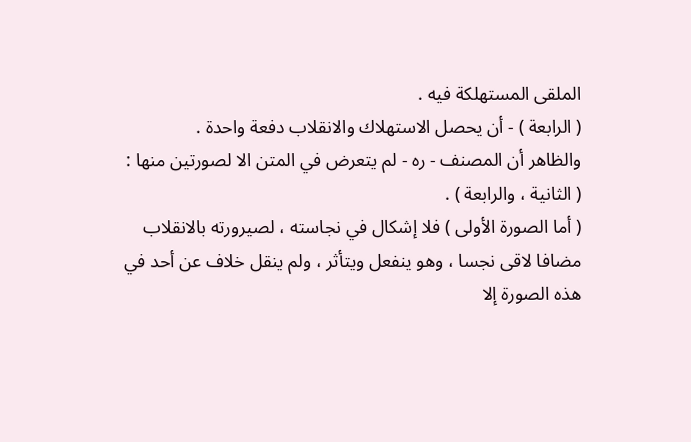الملقى المستهلكة فيه .
( الرابعة ) - أن يحصل الاستهلاك والانقلاب دفعة واحدة .
والظاهر أن المصنف - ره - لم يتعرض في المتن الا لصورتين منها :
( الثانية ، والرابعة ) .
( أما الصورة الأولى ) فلا إشكال في نجاسته ، لصيرورته بالانقلاب مضافا لاقى نجسا ، وهو ينفعل ويتأثر ، ولم ينقل خلاف عن أحد في هذه الصورة إلا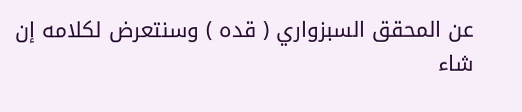عن المحقق السبزواري ( قده ) وسنتعرض لكلامه إن شاء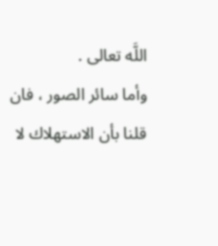اللَّه تعالى .
وأما سائر الصور ، فان قلنا بأن الاستهلاك لا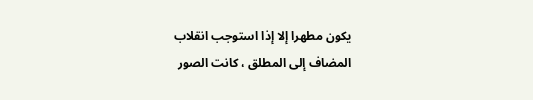يكون مطهرا إلا إذا استوجب انقلاب المضاف إلى المطلق ، كانت الصور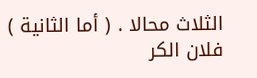الثلاث محالا . ( أما الثانية ) فلان الكر